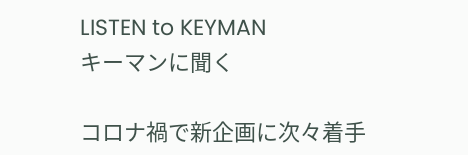LISTEN to KEYMAN
キーマンに聞く

コロナ禍で新企画に次々着手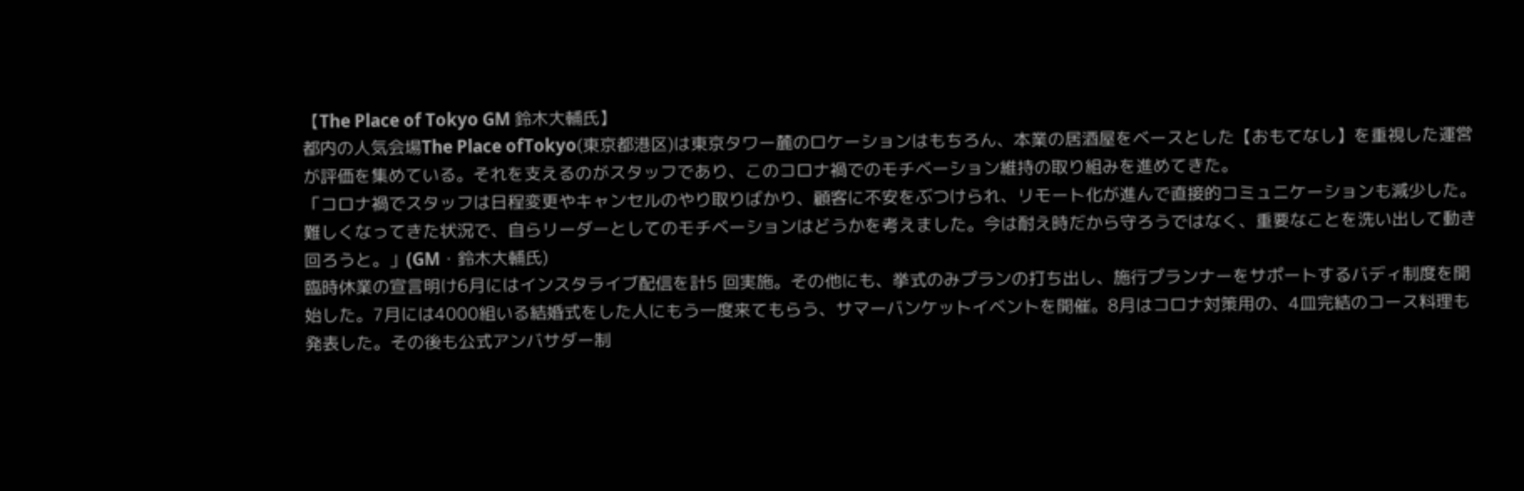【The Place of Tokyo GM 鈴木大輔氏】
都内の人気会場The Place ofTokyo(東京都港区)は東京タワー麓のロケーションはもちろん、本業の居酒屋をベースとした【おもてなし】を重視した運営が評価を集めている。それを支えるのがスタッフであり、このコロナ禍でのモチベーション維持の取り組みを進めてきた。
「コロナ禍でスタッフは日程変更やキャンセルのやり取りばかり、顧客に不安をぶつけられ、リモート化が進んで直接的コミュニケーションも減少した。難しくなってきた状況で、自らリーダーとしてのモチベーションはどうかを考えました。今は耐え時だから守ろうではなく、重要なことを洗い出して動き回ろうと。」(GM・鈴木大輔氏)
臨時休業の宣言明け6月にはインスタライブ配信を計5 回実施。その他にも、挙式のみプランの打ち出し、施行プランナーをサポートするバディ制度を開始した。7月には4000組いる結婚式をした人にもう一度来てもらう、サマーバンケットイベントを開催。8月はコロナ対策用の、4皿完結のコース料理も発表した。その後も公式アンバサダー制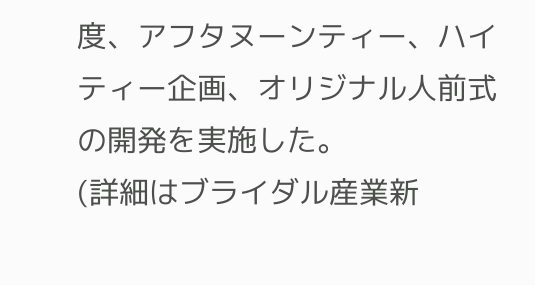度、アフタヌーンティー、ハイティー企画、オリジナル人前式の開発を実施した。
(詳細はブライダル産業新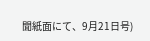聞紙面にて、9月21日号)